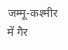जम्मू-कश्मीर में गैर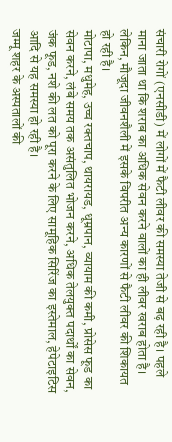संचारी रोगों (एनसीडी) में लोगों में फैटी लीवर की समस्या तेजी से बढ़ रही है। पहले माना जाता था कि शराब का अधिक सेवन करने वालों का ही लीवर खराब होता है। लेकिन, मौजूदा जीवनशैली में इसके विपरीत अन्य कारणों से फैटी लीवर की शिकायत हो रही है।
मोटापा, मधुमेह, उच्च रक्तचाप, थायरायड, धूम्रपान, व्यायाम की कमी, प्रोसेस फूड का सेवन करने, लंबे समय तक असंतुलित भोजन करने, अधिक तेलयुक्त पदार्थों का सेवन, जंक फूड, नशे की लत को पूरा करने के लिए सामूहिक सिरिंज का इस्तेमाल, हेपेटाइटिस आदि से यह समस्या हो रही है।
जम्मू शहर के अस्पतालों की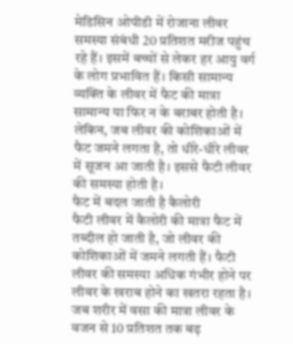मेडिसिन ओपीडी में रोजाना लीवर समस्या संबंधी 20 प्रतिशत मरीज पहुंच रहे हैं। इसमें बच्चों से लेकर हर आयु वर्ग के लोग प्रभावित हैं। किसी सामान्य व्यक्ति के लीवर में फैट की मात्रा सामान्य या फिर न के बराबर होती है। लेकिन, जब लीवर की कोशिकाओं में फैट जमने लगता है, तो धीरे-धीरे लीवर में सूजन आ जाती है। इससे फैटी लीवर की समस्या होती है।
फैट में बदल जाती है कैलोरी
फैटी लीवर में कैलोरी की मात्रा फैट में तब्दील हो जाती है, जो लीवर की कोशिकाओं में जमने लगती हैं। फैटी लीवर की समस्या अधिक गंभीर होने पर लीवर के खराब होने का खतरा रहता है। जब शरीर में वसा की मात्रा लीवर के वजन से 10 प्रतिशत तक बढ़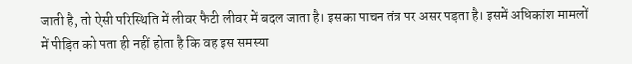जाती है, तो ऐसी परिस्थिति में लीवर फैटी लीवर में बदल जाता है। इसका पाचन तंत्र पर असर पड़ता है। इसमें अधिकांश मामलों में पीड़ित को पता ही नहीं होता है कि वह इस समस्या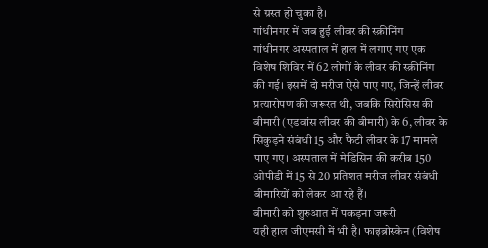से ग्रस्त हो चुका है।
गांधीनगर में जब हुई लीवर की स्क्रीनिंग
गांधीनगर अस्पताल में हाल में लगाए गए एक विशेष शिविर में 62 लोगों के लीवर की स्क्रीनिंग की गई। इसमें दो मरीज ऐसे पाए गए, जिन्हें लीवर प्रत्यारोपण की जरूरत थी, जबकि सिरोसिस की बीमारी (एडवांस लीवर की बीमारी) के 6, लीवर के सिकुड़ने संबंधी 15 और फैटी लीवर के 17 मामले पाए गए। अस्पताल में मेडिसिन की करीब 150 ओपीडी में 15 से 20 प्रतिशत मरीज लीवर संबंधी बीमारियों को लेकर आ रहे हैं।
बीमारी को शुरुआत में पकड़ना जरूरी
यही हाल जीएमसी में भी है। फाइब्रोस्केन (विशेष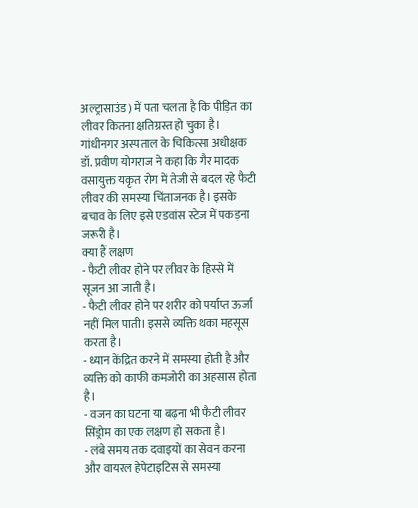अल्ट्रासाउंड) में पता चलता है कि पीड़ित का लीवर कितना क्षतिग्रस्त हो चुका है। गांधीनगर अस्पताल के चिकित्सा अधीक्षक डॉ. प्रवीण योगराज ने कहा कि गैर मादक वसायुक्त यकृत रोग में तेजी से बदल रहे फैटी लीवर की समस्या चिंताजनक है। इसके बचाव के लिए इसे एडवांस स्टेज में पकड़ना जरूरी है।
क्या हैं लक्षण
- फैटी लीवर होने पर लीवर के हिस्से में सूजन आ जाती है।
- फैटी लीवर होने पर शरीर को पर्याप्त ऊर्जा नहीं मिल पाती। इससे व्यक्ति थका महसूस करता है।
- ध्यान केंद्रित करने में समस्या होती है और व्यक्ति को काफी कमजोरी का अहसास होता है।
- वजन का घटना या बढ़ना भी फैटी लीवर सिंड्रोम का एक लक्षण हो सकता है।
- लंबे समय तक दवाइयों का सेवन करना और वायरल हेपेटाइटिस से समस्या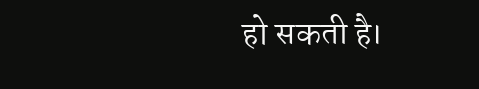हो सकती है।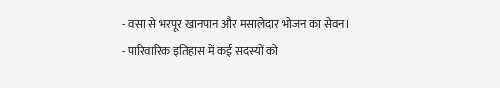- वसा से भरपूर खानपान और मसालेदार भोजन का सेवन।
- पारिवारिक इतिहास में कई सदस्यों को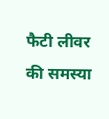फैटी लीवर की समस्या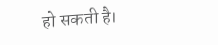हो सकती है।